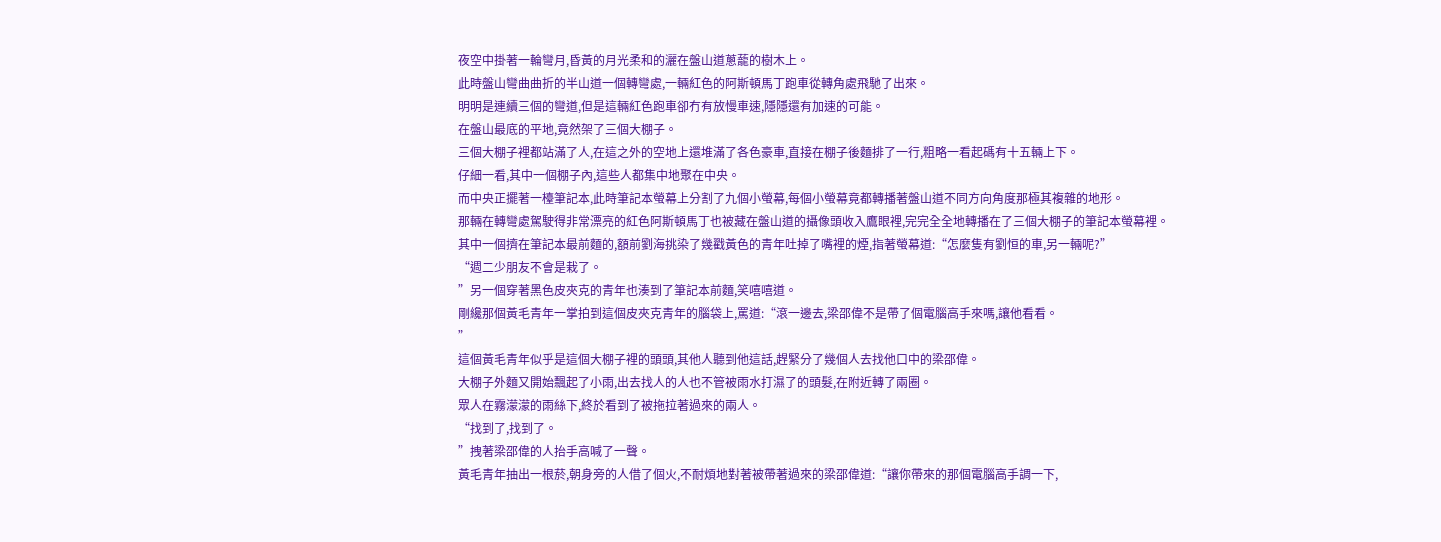夜空中掛著一輪彎月,昏黃的月光柔和的灑在盤山道蔥蘢的樹木上。
此時盤山彎曲曲折的半山道一個轉彎處,一輛紅色的阿斯頓馬丁跑車從轉角處飛馳了出來。
明明是連續三個的彎道,但是這輛紅色跑車卻冇有放慢車速,隱隱還有加速的可能。
在盤山最底的平地,竟然架了三個大棚子。
三個大棚子裡都站滿了人,在這之外的空地上還堆滿了各色豪車,直接在棚子後麵排了一行,粗略一看起碼有十五輛上下。
仔細一看,其中一個棚子內,這些人都集中地聚在中央。
而中央正擺著一檯筆記本,此時筆記本螢幕上分割了九個小螢幕,每個小螢幕竟都轉播著盤山道不同方向角度那極其複雜的地形。
那輛在轉彎處駕駛得非常漂亮的紅色阿斯頓馬丁也被藏在盤山道的攝像頭收入鷹眼裡,完完全全地轉播在了三個大棚子的筆記本螢幕裡。
其中一個擠在筆記本最前麵的,額前劉海挑染了幾戳黃色的青年吐掉了嘴裡的煙,指著螢幕道:“怎麼隻有劉恒的車,另一輛呢?”
“週二少朋友不會是栽了。
”另一個穿著黑色皮夾克的青年也湊到了筆記本前麵,笑嘻嘻道。
剛纔那個黃毛青年一掌拍到這個皮夾克青年的腦袋上,罵道:“滾一邊去,梁邵偉不是帶了個電腦高手來嗎,讓他看看。
”
這個黃毛青年似乎是這個大棚子裡的頭頭,其他人聽到他這話,趕緊分了幾個人去找他口中的梁邵偉。
大棚子外麵又開始飄起了小雨,出去找人的人也不管被雨水打濕了的頭髮,在附近轉了兩圈。
眾人在霧濛濛的雨絲下,終於看到了被拖拉著過來的兩人。
“找到了,找到了。
”拽著梁邵偉的人抬手高喊了一聲。
黃毛青年抽出一根菸,朝身旁的人借了個火,不耐煩地對著被帶著過來的梁邵偉道:“讓你帶來的那個電腦高手調一下,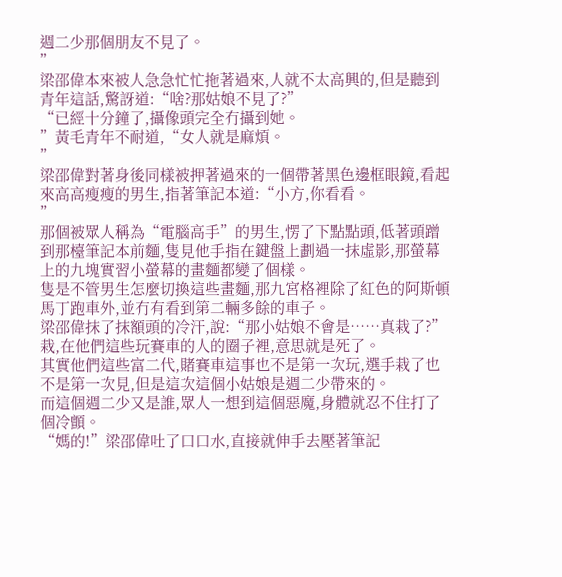週二少那個朋友不見了。
”
梁邵偉本來被人急急忙忙拖著過來,人就不太高興的,但是聽到青年這話,驚訝道:“啥?那姑娘不見了?”
“已經十分鐘了,攝像頭完全冇攝到她。
”黃毛青年不耐道,“女人就是麻煩。
”
梁邵偉對著身後同樣被押著過來的一個帶著黑色邊框眼鏡,看起來高高瘦瘦的男生,指著筆記本道:“小方,你看看。
”
那個被眾人稱為“電腦高手”的男生,愣了下點點頭,低著頭蹭到那檯筆記本前麵,隻見他手指在鍵盤上劃過一抹虛影,那螢幕上的九塊實習小螢幕的畫麵都變了個樣。
隻是不管男生怎麼切換這些畫麵,那九宮格裡除了紅色的阿斯頓馬丁跑車外,並冇有看到第二輛多餘的車子。
梁邵偉抹了抹額頭的冷汗,說:“那小姑娘不會是……真栽了?”栽,在他們這些玩賽車的人的圈子裡,意思就是死了。
其實他們這些富二代,賭賽車這事也不是第一次玩,選手栽了也不是第一次見,但是這次這個小姑娘是週二少帶來的。
而這個週二少又是誰,眾人一想到這個惡魔,身體就忍不住打了個冷顫。
“媽的!”梁邵偉吐了口口水,直接就伸手去壓著筆記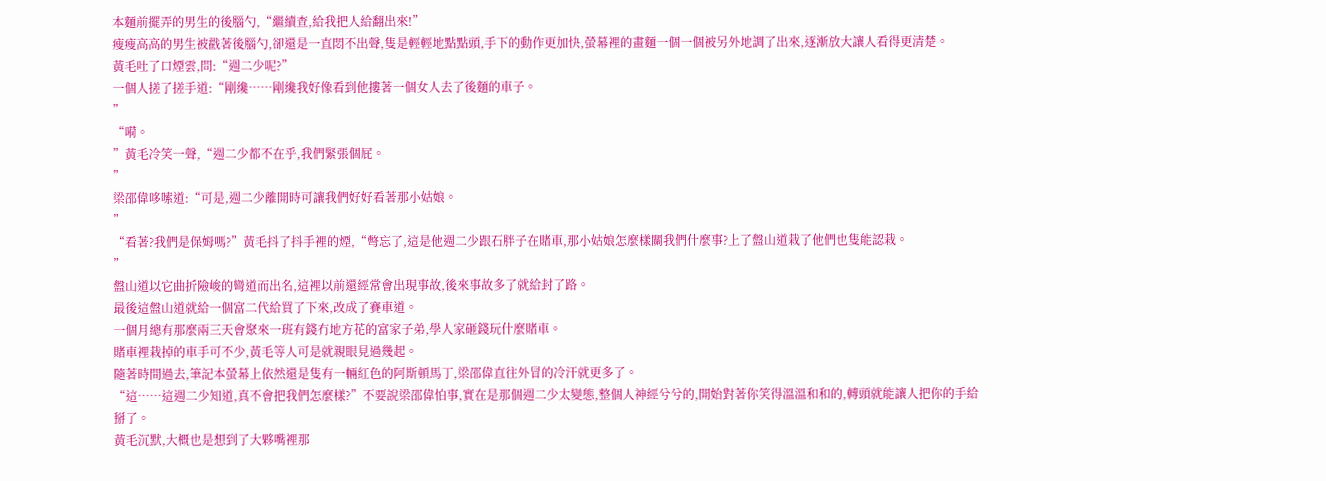本麵前擺弄的男生的後腦勺,“繼續查,給我把人給翻出來!”
瘦瘦高高的男生被戳著後腦勺,卻還是一直悶不出聲,隻是輕輕地點點頭,手下的動作更加快,螢幕裡的畫麵一個一個被另外地調了出來,逐漸放大讓人看得更清楚。
黃毛吐了口煙雲,問:“週二少呢?”
一個人搓了搓手道:“剛纔……剛纔我好像看到他摟著一個女人去了後麵的車子。
”
“嗬。
”黃毛冷笑一聲,“週二少都不在乎,我們緊張個屁。
”
梁邵偉哆嗦道:“可是,週二少離開時可讓我們好好看著那小姑娘。
”
“看著?我們是保姆嗎?”黃毛抖了抖手裡的煙,“彆忘了,這是他週二少跟石胖子在賭車,那小姑娘怎麼樣關我們什麼事?上了盤山道栽了他們也隻能認栽。
”
盤山道以它曲折險峻的彎道而出名,這裡以前還經常會出現事故,後來事故多了就給封了路。
最後這盤山道就給一個富二代給買了下來,改成了賽車道。
一個月總有那麼兩三天會聚來一班有錢冇地方花的富家子弟,學人家砸錢玩什麼賭車。
賭車裡栽掉的車手可不少,黃毛等人可是就親眼見過幾起。
隨著時間過去,筆記本螢幕上依然還是隻有一輛紅色的阿斯頓馬丁,梁邵偉直往外冒的冷汗就更多了。
“這……這週二少知道,真不會把我們怎麼樣?”不要說梁邵偉怕事,實在是那個週二少太變態,整個人神經兮兮的,開始對著你笑得溫溫和和的,轉頭就能讓人把你的手給掰了。
黃毛沉默,大概也是想到了大夥嘴裡那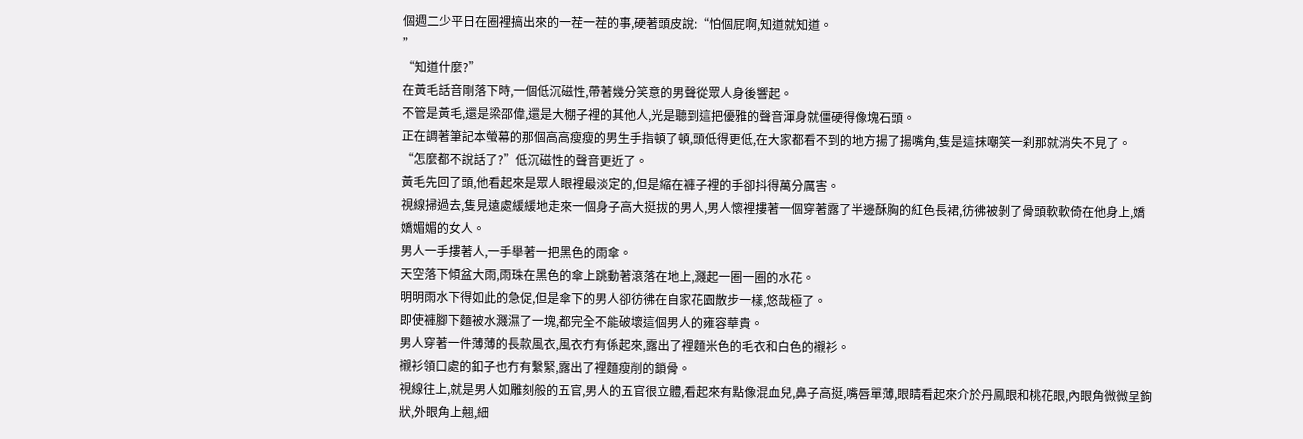個週二少平日在圈裡搞出來的一茬一茬的事,硬著頭皮說:“怕個屁啊,知道就知道。
”
“知道什麼?”
在黃毛話音剛落下時,一個低沉磁性,帶著幾分笑意的男聲從眾人身後響起。
不管是黃毛,還是梁邵偉,還是大棚子裡的其他人,光是聽到這把優雅的聲音渾身就僵硬得像塊石頭。
正在調著筆記本螢幕的那個高高瘦瘦的男生手指頓了頓,頭低得更低,在大家都看不到的地方揚了揚嘴角,隻是這抹嘲笑一刹那就消失不見了。
“怎麼都不說話了?”低沉磁性的聲音更近了。
黃毛先回了頭,他看起來是眾人眼裡最淡定的,但是縮在褲子裡的手卻抖得萬分厲害。
視線掃過去,隻見遠處緩緩地走來一個身子高大挺拔的男人,男人懷裡摟著一個穿著露了半邊酥胸的紅色長裙,彷彿被剝了骨頭軟軟倚在他身上,嬌嬌媚媚的女人。
男人一手摟著人,一手舉著一把黑色的雨傘。
天空落下傾盆大雨,雨珠在黑色的傘上跳動著滾落在地上,濺起一圈一圈的水花。
明明雨水下得如此的急促,但是傘下的男人卻彷彿在自家花園散步一樣,悠哉極了。
即使褲腳下麵被水濺濕了一塊,都完全不能破壞這個男人的雍容華貴。
男人穿著一件薄薄的長款風衣,風衣冇有係起來,露出了裡麵米色的毛衣和白色的襯衫。
襯衫領口處的釦子也冇有繫緊,露出了裡麵瘦削的鎖骨。
視線往上,就是男人如雕刻般的五官,男人的五官很立體,看起來有點像混血兒,鼻子高挺,嘴唇單薄,眼睛看起來介於丹鳳眼和桃花眼,內眼角微微呈鉤狀,外眼角上翹,細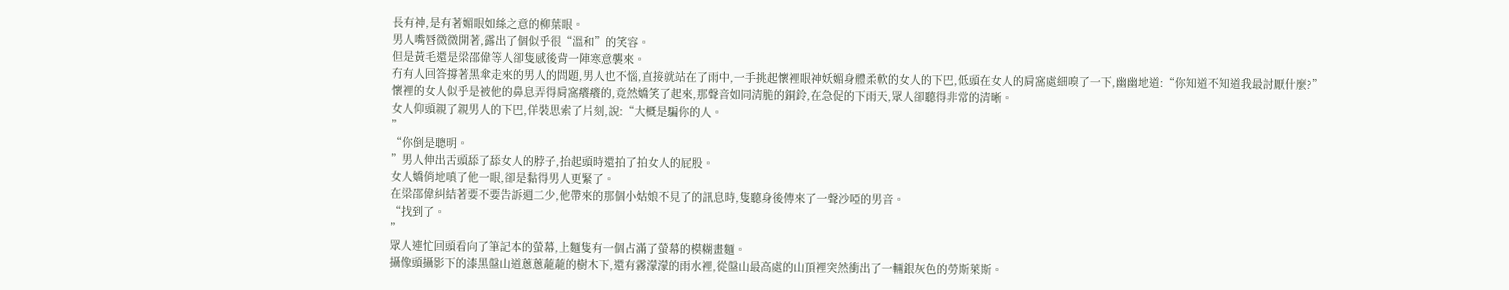長有神,是有著媚眼如絲之意的柳葉眼。
男人嘴唇微微開著,露出了個似乎很“溫和”的笑容。
但是黃毛還是梁邵偉等人卻隻感後背一陣寒意襲來。
冇有人回答撐著黑傘走來的男人的問題,男人也不惱,直接就站在了雨中,一手挑起懷裡眼神妖媚身體柔軟的女人的下巴,低頭在女人的肩窩處細嗅了一下,幽幽地道:“你知道不知道我最討厭什麼?”
懷裡的女人似乎是被他的鼻息弄得肩窩癢癢的,竟然嬌笑了起來,那聲音如同清脆的銅鈴,在急促的下雨天,眾人卻聽得非常的清晰。
女人仰頭親了親男人的下巴,佯裝思索了片刻,說:“大概是騙你的人。
”
“你倒是聰明。
”男人伸出舌頭舔了舔女人的脖子,抬起頭時還拍了拍女人的屁股。
女人嬌俏地嗔了他一眼,卻是黏得男人更緊了。
在梁邵偉糾結著要不要告訴週二少,他帶來的那個小姑娘不見了的訊息時,隻聽身後傳來了一聲沙啞的男音。
“找到了。
”
眾人連忙回頭看向了筆記本的螢幕,上麵隻有一個占滿了螢幕的模糊畫麵。
攝像頭攝影下的漆黑盤山道蔥蔥蘢蘢的樹木下,還有霧濛濛的雨水裡,從盤山最高處的山頂裡突然衝出了一輛銀灰色的勞斯萊斯。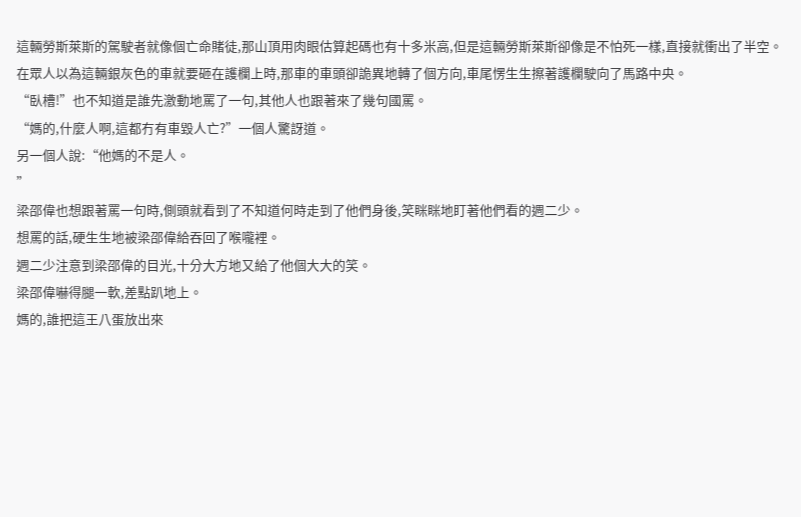這輛勞斯萊斯的駕駛者就像個亡命賭徒,那山頂用肉眼估算起碼也有十多米高,但是這輛勞斯萊斯卻像是不怕死一樣,直接就衝出了半空。
在眾人以為這輛銀灰色的車就要砸在護欄上時,那車的車頭卻詭異地轉了個方向,車尾愣生生擦著護欄駛向了馬路中央。
“臥槽!”也不知道是誰先激動地罵了一句,其他人也跟著來了幾句國罵。
“媽的,什麼人啊,這都冇有車毀人亡?”一個人驚訝道。
另一個人說:“他媽的不是人。
”
梁邵偉也想跟著罵一句時,側頭就看到了不知道何時走到了他們身後,笑眯眯地盯著他們看的週二少。
想罵的話,硬生生地被梁邵偉給吞回了喉嚨裡。
週二少注意到梁邵偉的目光,十分大方地又給了他個大大的笑。
梁邵偉嚇得腿一軟,差點趴地上。
媽的,誰把這王八蛋放出來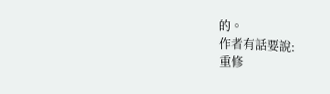的。
作者有話要說:
重修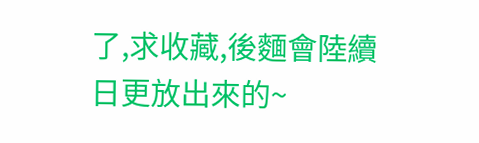了,求收藏,後麵會陸續日更放出來的~